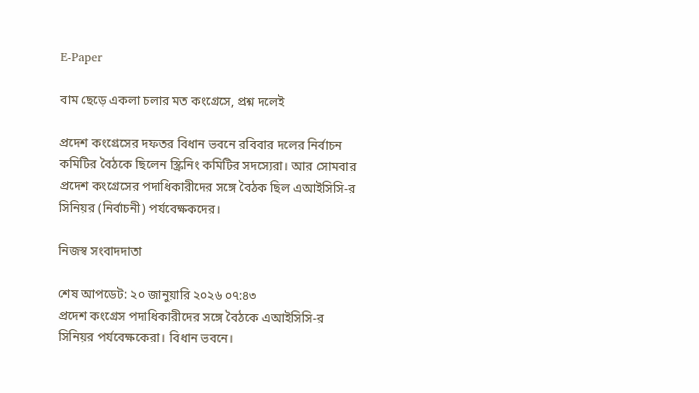E-Paper

বাম ছেড়ে একলা চলার মত কংগ্রেসে, প্রশ্ন দলেই

প্রদেশ কংগ্রেসের দফতর বিধান ভবনে রবিবার দলের নির্বাচন কমিটির বৈঠকে ছিলেন স্ক্রিনিং কমিটির সদস্যেরা। আর সোমবার প্রদেশ কংগ্রেসের পদাধিকারীদের সঙ্গে বৈঠক ছিল এআইসিসি-র সিনিয়র (নির্বাচনী) পর্যবেক্ষকদের।

নিজস্ব সংবাদদাতা

শেষ আপডেট: ২০ জানুয়ারি ২০২৬ ০৭:৪৩
প্রদেশ কংগ্রেস পদাধিকারীদের সঙ্গে বৈঠকে এআইসিসি-র সিনিয়র পর্যবেক্ষকেরা। বিধান ভবনে।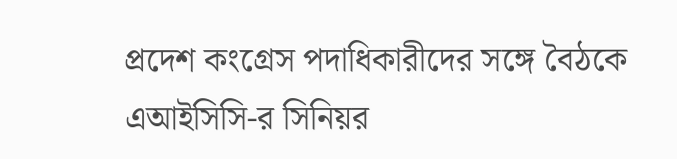প্রদেশ কংগ্রেস পদাধিকারীদের সঙ্গে বৈঠকে এআইসিসি-র সিনিয়র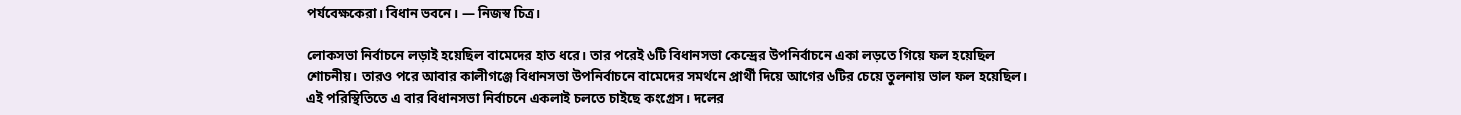পর্যবেক্ষকেরা। বিধান ভবনে। — নিজস্ব চিত্র।

লোকসভা নির্বাচনে লড়াই হয়েছিল বামেদের হাত ধরে। তার পরেই ৬টি বিধানসভা কেন্দ্রের উপনির্বাচনে একা লড়তে গিয়ে ফল হয়েছিল শোচনীয়। তারও পরে আবার কালীগঞ্জে বিধানসভা উপনির্বাচনে বামেদের সমর্থনে প্রার্থী দিয়ে আগের ৬টির চেয়ে তুলনায় ভাল ফল হয়েছিল। এই পরিস্থিতিতে এ বার বিধানসভা নির্বাচনে একলাই চলতে চাইছে কংগ্রেস। দলের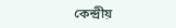কেন্দ্রীয়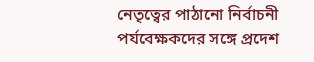নেতৃত্বের পাঠানো নির্বাচনী পর্যবেক্ষকদের সঙ্গে প্রদেশ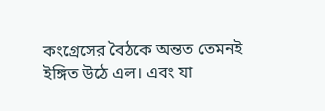কংগ্রেসের বৈঠকে অন্তত তেমনই ইঙ্গিত উঠে এল। এবং যা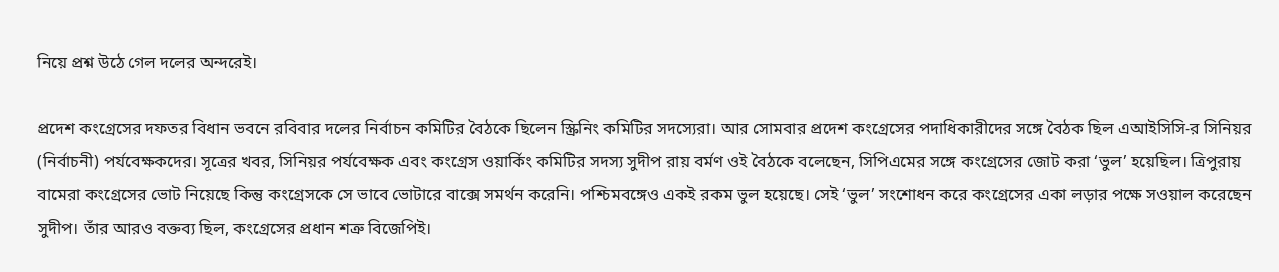নিয়ে প্রশ্ন উঠে গেল দলের অন্দরেই।

প্রদেশ কংগ্রেসের দফতর বিধান ভবনে রবিবার দলের নির্বাচন কমিটির বৈঠকে ছিলেন স্ক্রিনিং কমিটির সদস্যেরা। আর সোমবার প্রদেশ কংগ্রেসের পদাধিকারীদের সঙ্গে বৈঠক ছিল এআইসিসি-র সিনিয়র (নির্বাচনী) পর্যবেক্ষকদের। সূত্রের খবর, সিনিয়র পর্যবেক্ষক এবং কংগ্রেস ওয়ার্কিং কমিটির সদস্য সুদীপ রায় বর্মণ ওই বৈঠকে বলেছেন, সিপিএমের সঙ্গে কংগ্রেসের জোট করা ‘ভুল’ হয়েছিল। ত্রিপুরায় বামেরা কংগ্রেসের ভোট নিয়েছে কিন্তু কংগ্রেসকে সে ভাবে ভোটারে বাক্সে সমর্থন করেনি। পশ্চিমবঙ্গেও একই রকম ভুল হয়েছে। সেই ‘ভুল’ সংশোধন করে কংগ্রেসের একা লড়ার পক্ষে সওয়াল করেছেন সুদীপ। তাঁর আরও বক্তব্য ছিল, কংগ্রেসের প্রধান শত্রু বিজেপিই।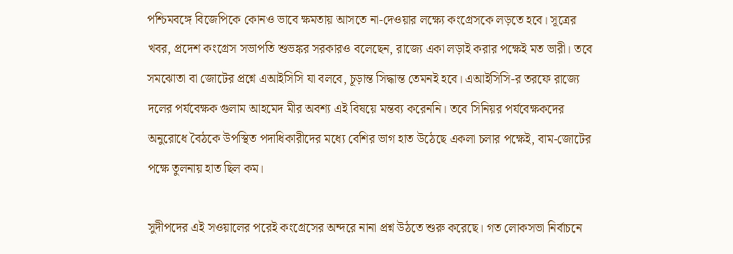পশ্চিমবঙ্গে বিজেপিকে কোনও ভাবে ক্ষমতায় আসতে না-দেওয়ার লক্ষ্যে কংগ্রেসকে লড়তে হবে। সূত্রের খবর, প্রদেশ কংগ্রেস সভাপতি শুভঙ্কর সরকারও বলেছেন, রাজ্যে একা লড়াই করার পক্ষেই মত ভারী। তবে সমঝোতা বা জোটের প্রশ্নে এআইসিসি যা বলবে, চূড়ান্ত সিদ্ধান্ত তেমনই হবে। এআইসিসি-র তরফে রাজ্যে দলের পর্যবেক্ষক গুলাম আহমেদ মীর অবশ্য এই বিষয়ে মন্তব্য করেননি। তবে সিনিয়র পর্যবেক্ষকদের অনুরোধে বৈঠকে উপস্থিত পদাধিকারীদের মধ্যে বেশির ভাগ হাত উঠেছে একলা চলার পক্ষেই, বাম-জোটের পক্ষে তুলনায় হাত ছিল কম।

সুদীপদের এই সওয়ালের পরেই কংগ্রেসের অন্দরে নানা প্রশ্ন উঠতে শুরু করেছে। গত লোকসভা নির্বাচনে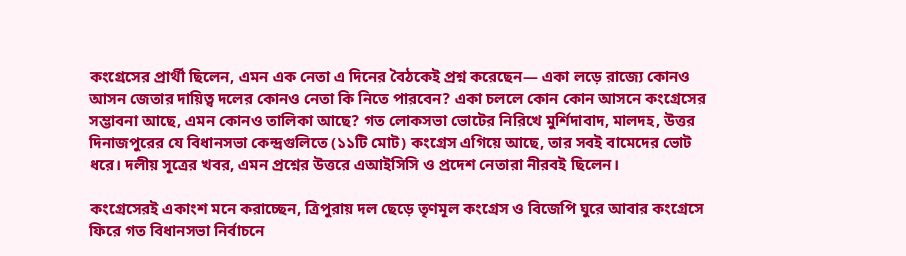কংগ্রেসের প্রার্থী ছিলেন, এমন এক নেতা এ দিনের বৈঠকেই প্রশ্ন করেছেন— একা লড়ে রাজ্যে কোনও আসন জেতার দায়িত্ব দলের কোনও নেতা কি নিতে পারবেন? একা চললে কোন কোন আসনে কংগ্রেসের সম্ভাবনা আছে, এমন কোনও তালিকা আছে? গত লোকসভা ভোটের নিরিখে মুর্শিদাবাদ, মালদহ, উত্তর দিনাজপুরের যে বিধানসভা কেন্দ্রগুলিতে (১১টি মোট) কংগ্রেস এগিয়ে আছে, তার সবই বামেদের ভোট ধরে। দলীয় সূত্রের খবর, এমন প্রশ্নের উত্তরে এআইসিসি ও প্রদেশ নেতারা নীরবই ছিলেন।

কংগ্রেসেরই একাংশ মনে করাচ্ছেন, ত্রিপুরায় দল ছেড়ে তৃণমূল কংগ্রেস ও বিজেপি ঘুরে আবার কংগ্রেসে ফিরে গত বিধানসভা নির্বাচনে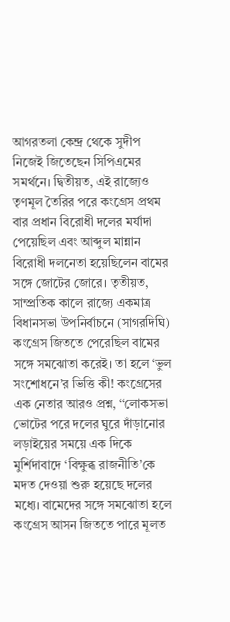আগরতলা কেন্দ্র থেকে সুদীপ নিজেই জিতেছেন সিপিএমের সমর্থনে। দ্বিতীয়ত, এই রাজ্যেও তৃণমূল তৈরির পরে কংগ্রেস প্রথম বার প্রধান বিরোধী দলের মর্যাদা পেয়েছিল এবং আব্দুল মান্নান বিরোধী দলনেতা হয়েছিলেন বামের সঙ্গে জোটের জোরে। তৃতীয়ত, সাম্প্রতিক কালে রাজ্যে একমাত্র বিধানসভা উপনির্বাচনে (সাগরদিঘি) কংগ্রেস জিততে পেরেছিল বামের সঙ্গে সমঝোতা করেই। তা হলে ‘ভুল সংশোধনে’র ভিত্তি কী! কংগ্রেসের এক নেতার আরও প্রশ্ন, ‘‘লোকসভা ভোটের পরে দলের ঘুরে দাঁড়ানোর লড়াইয়ের সময়ে এক দিকে মুর্শিদাবাদে ‘বিক্ষুব্ধ রাজনীতি’কে মদত দেওয়া শুরু হয়েছে দলের মধ্যে। বামেদের সঙ্গে সমঝোতা হলে কংগ্রেস আসন জিততে পারে মূলত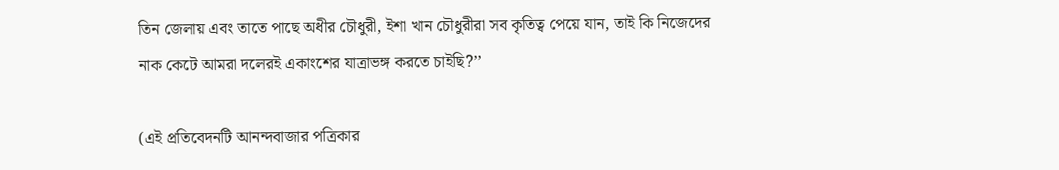তিন জেলায় এবং তাতে পাছে অধীর চৌধুরী, ইশা খান চৌধুরীরা সব কৃতিত্ব পেয়ে যান, তাই কি নিজেদের নাক কেটে আমরা দলেরই একাংশের যাত্রাভঙ্গ করতে চাইছি?’’

(এই প্রতিবেদনটি আনন্দবাজার পত্রিকার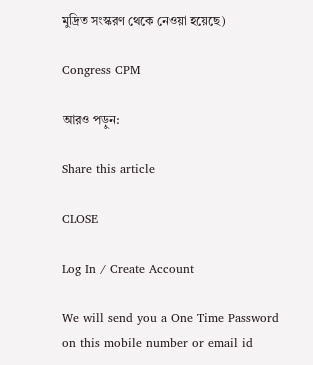মুদ্রিত সংস্করণ থেকে নেওয়া হয়েছে)

Congress CPM

আরও পড়ুন:

Share this article

CLOSE

Log In / Create Account

We will send you a One Time Password on this mobile number or email id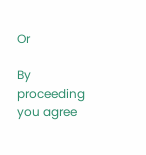Or

By proceeding you agree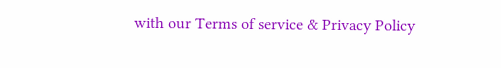with our Terms of service & Privacy Policy